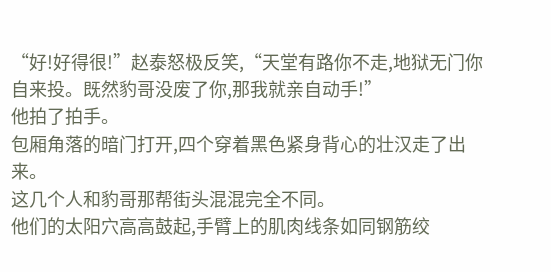“好!好得很!”赵泰怒极反笑,“天堂有路你不走,地狱无门你自来投。既然豹哥没废了你,那我就亲自动手!”
他拍了拍手。
包厢角落的暗门打开,四个穿着黑色紧身背心的壮汉走了出来。
这几个人和豹哥那帮街头混混完全不同。
他们的太阳穴高高鼓起,手臂上的肌肉线条如同钢筋绞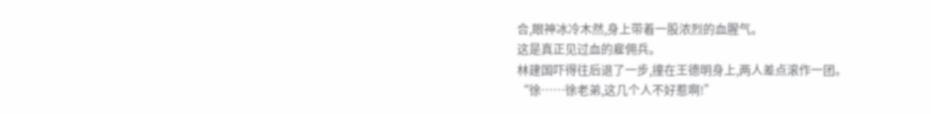合,眼神冰冷木然,身上带着一股浓烈的血腥气。
这是真正见过血的雇佣兵。
林建国吓得往后退了一步,撞在王德明身上,两人差点滚作一团。
“徐……徐老弟,这几个人不好惹啊!”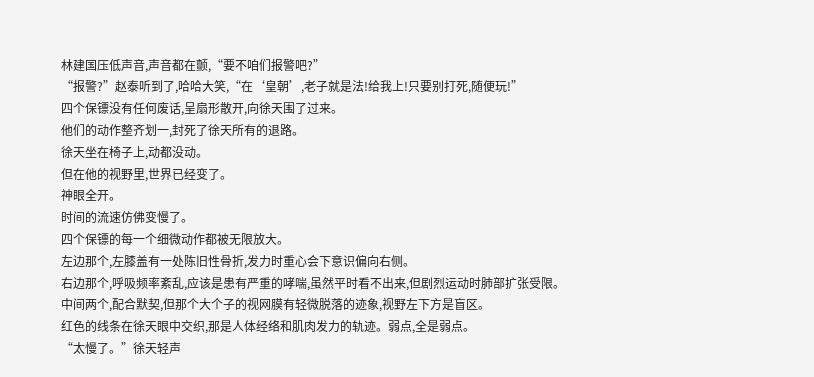林建国压低声音,声音都在颤,“要不咱们报警吧?”
“报警?”赵泰听到了,哈哈大笑,“在‘皇朝’,老子就是法!给我上!只要别打死,随便玩!”
四个保镖没有任何废话,呈扇形散开,向徐天围了过来。
他们的动作整齐划一,封死了徐天所有的退路。
徐天坐在椅子上,动都没动。
但在他的视野里,世界已经变了。
神眼全开。
时间的流速仿佛变慢了。
四个保镖的每一个细微动作都被无限放大。
左边那个,左膝盖有一处陈旧性骨折,发力时重心会下意识偏向右侧。
右边那个,呼吸频率紊乱,应该是患有严重的哮喘,虽然平时看不出来,但剧烈运动时肺部扩张受限。
中间两个,配合默契,但那个大个子的视网膜有轻微脱落的迹象,视野左下方是盲区。
红色的线条在徐天眼中交织,那是人体经络和肌肉发力的轨迹。弱点,全是弱点。
“太慢了。”徐天轻声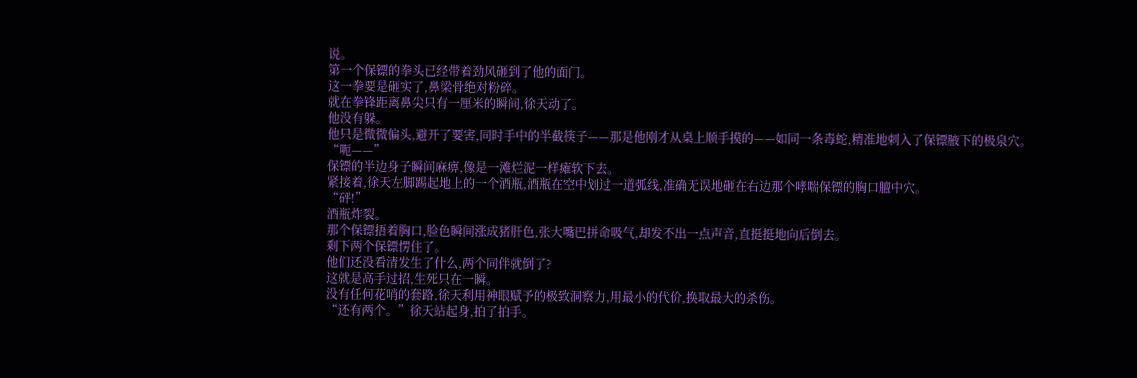说。
第一个保镖的拳头已经带着劲风砸到了他的面门。
这一拳要是砸实了,鼻梁骨绝对粉碎。
就在拳锋距离鼻尖只有一厘米的瞬间,徐天动了。
他没有躲。
他只是微微偏头,避开了要害,同时手中的半截筷子——那是他刚才从桌上顺手摸的——如同一条毒蛇,精准地刺入了保镖腋下的极泉穴。
“呃——”
保镖的半边身子瞬间麻痹,像是一滩烂泥一样瘫软下去。
紧接着,徐天左脚踢起地上的一个酒瓶,酒瓶在空中划过一道弧线,准确无误地砸在右边那个哮喘保镖的胸口膻中穴。
“砰!”
酒瓶炸裂。
那个保镖捂着胸口,脸色瞬间涨成猪肝色,张大嘴巴拼命吸气,却发不出一点声音,直挺挺地向后倒去。
剩下两个保镖愣住了。
他们还没看清发生了什么,两个同伴就倒了?
这就是高手过招,生死只在一瞬。
没有任何花哨的套路,徐天利用神眼赋予的极致洞察力,用最小的代价,换取最大的杀伤。
“还有两个。”徐天站起身,拍了拍手。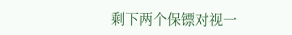剩下两个保镖对视一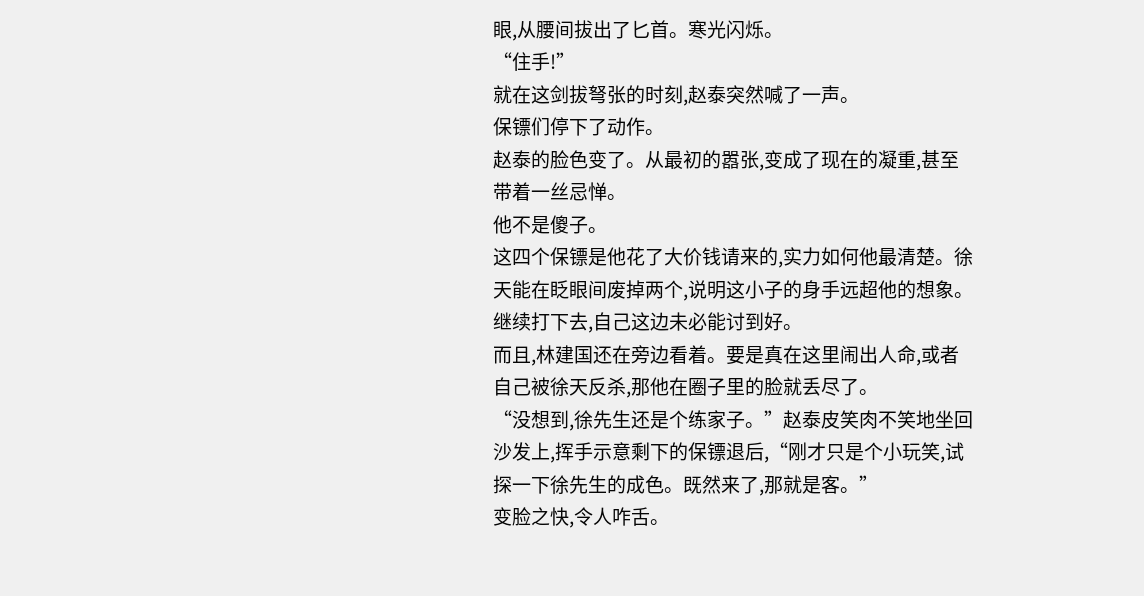眼,从腰间拔出了匕首。寒光闪烁。
“住手!”
就在这剑拔弩张的时刻,赵泰突然喊了一声。
保镖们停下了动作。
赵泰的脸色变了。从最初的嚣张,变成了现在的凝重,甚至带着一丝忌惮。
他不是傻子。
这四个保镖是他花了大价钱请来的,实力如何他最清楚。徐天能在眨眼间废掉两个,说明这小子的身手远超他的想象。
继续打下去,自己这边未必能讨到好。
而且,林建国还在旁边看着。要是真在这里闹出人命,或者自己被徐天反杀,那他在圈子里的脸就丢尽了。
“没想到,徐先生还是个练家子。”赵泰皮笑肉不笑地坐回沙发上,挥手示意剩下的保镖退后,“刚才只是个小玩笑,试探一下徐先生的成色。既然来了,那就是客。”
变脸之快,令人咋舌。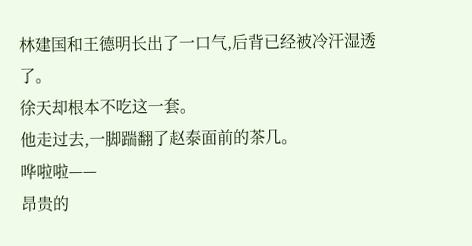林建国和王德明长出了一口气,后背已经被冷汗湿透了。
徐天却根本不吃这一套。
他走过去,一脚踹翻了赵泰面前的茶几。
哗啦啦——
昂贵的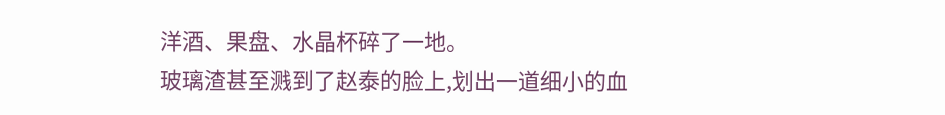洋酒、果盘、水晶杯碎了一地。
玻璃渣甚至溅到了赵泰的脸上,划出一道细小的血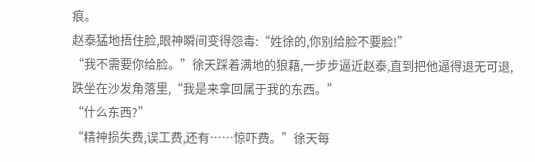痕。
赵泰猛地捂住脸,眼神瞬间变得怨毒:“姓徐的,你别给脸不要脸!”
“我不需要你给脸。”徐天踩着满地的狼藉,一步步逼近赵泰,直到把他逼得退无可退,跌坐在沙发角落里,“我是来拿回属于我的东西。”
“什么东西?”
“精神损失费,误工费,还有……惊吓费。”徐天每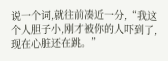说一个词,就往前凑近一分,“我这个人胆子小,刚才被你的人吓到了,现在心脏还在跳。”